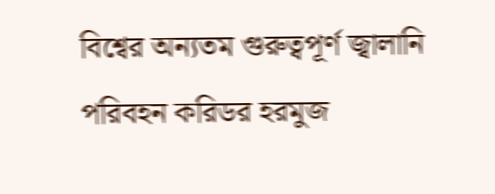বিশ্বের অন্যতম গুরুত্বপূর্ণ জ্বালানি পরিবহন করিডর হরমুজ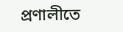প্রণালীতে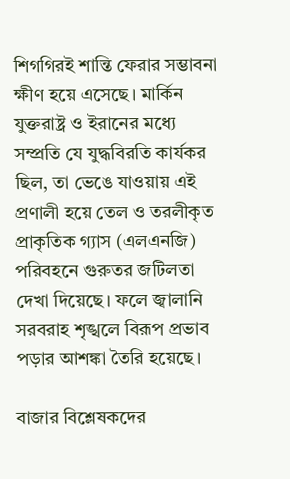শিগগিরই শান্তি ফেরার সম্ভাবনা ক্ষীণ হয়ে এসেছে। মার্কিন যুক্তরাষ্ট্র ও ইরানের মধ্যে সম্প্রতি যে যুদ্ধবিরতি কার্যকর ছিল, তা ভেঙে যাওয়ায় এই প্রণালী হয়ে তেল ও তরলীকৃত প্রাকৃতিক গ্যাস (এলএনজি) পরিবহনে গুরুতর জটিলতা দেখা দিয়েছে। ফলে জ্বালানি সরবরাহ শৃঙ্খলে বিরূপ প্রভাব পড়ার আশঙ্কা তৈরি হয়েছে।

বাজার বিশ্লেষকদের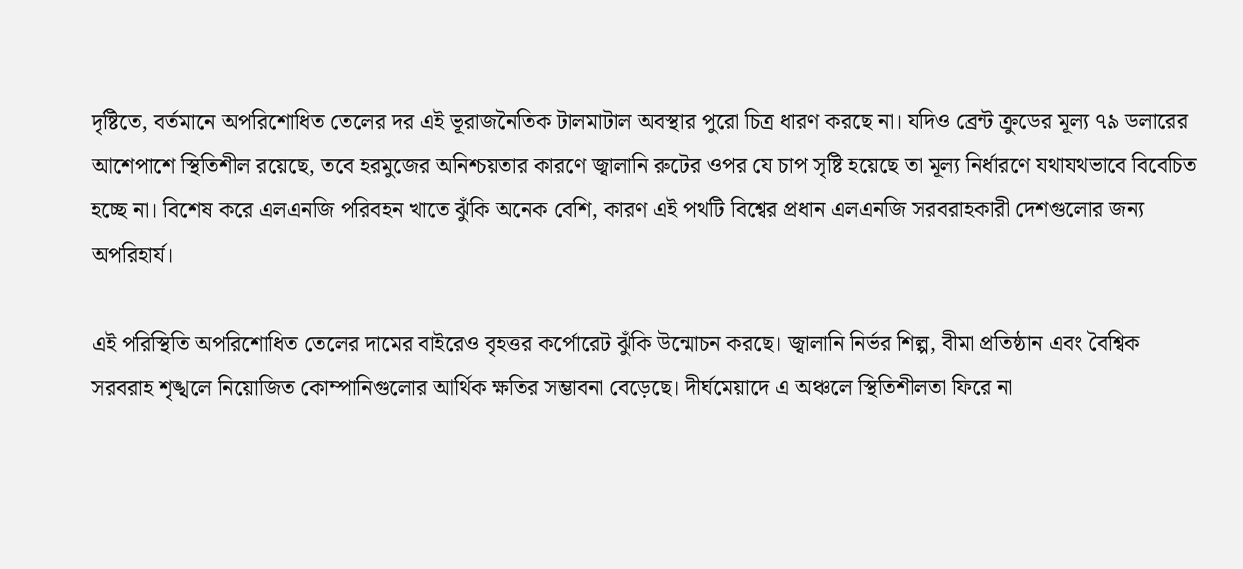দৃষ্টিতে, বর্তমানে অপরিশোধিত তেলের দর এই ভূরাজনৈতিক টালমাটাল অবস্থার পুরো চিত্র ধারণ করছে না। যদিও ব্রেন্ট ক্রুডের মূল্য ৭৯ ডলারের আশেপাশে স্থিতিশীল রয়েছে, তবে হরমুজের অনিশ্চয়তার কারণে জ্বালানি রুটের ওপর যে চাপ সৃষ্টি হয়েছে তা মূল্য নির্ধারণে যথাযথভাবে বিবেচিত হচ্ছে না। বিশেষ করে এলএনজি পরিবহন খাতে ঝুঁকি অনেক বেশি, কারণ এই পথটি বিশ্বের প্রধান এলএনজি সরবরাহকারী দেশগুলোর জন্য অপরিহার্য।

এই পরিস্থিতি অপরিশোধিত তেলের দামের বাইরেও বৃহত্তর কর্পোরেট ঝুঁকি উন্মোচন করছে। জ্বালানি নির্ভর শিল্প, বীমা প্রতিষ্ঠান এবং বৈশ্বিক সরবরাহ শৃঙ্খলে নিয়োজিত কোম্পানিগুলোর আর্থিক ক্ষতির সম্ভাবনা বেড়েছে। দীর্ঘমেয়াদে এ অঞ্চলে স্থিতিশীলতা ফিরে না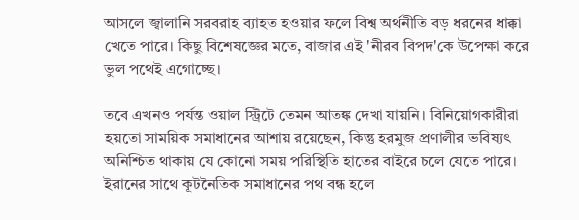আসলে জ্বালানি সরবরাহ ব্যাহত হওয়ার ফলে বিশ্ব অর্থনীতি বড় ধরনের ধাক্কা খেতে পারে। কিছু বিশেষজ্ঞের মতে, বাজার এই 'নীরব বিপদ'কে উপেক্ষা করে ভুল পথেই এগোচ্ছে।

তবে এখনও পর্যন্ত ওয়াল স্ট্রিটে তেমন আতঙ্ক দেখা যায়নি। বিনিয়োগকারীরা হয়তো সাময়িক সমাধানের আশায় রয়েছেন, কিন্তু হরমুজ প্রণালীর ভবিষ্যৎ অনিশ্চিত থাকায় যে কোনো সময় পরিস্থিতি হাতের বাইরে চলে যেতে পারে। ইরানের সাথে কূটনৈতিক সমাধানের পথ বন্ধ হলে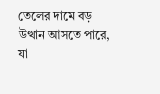তেলের দামে বড় উত্থান আসতে পারে, যা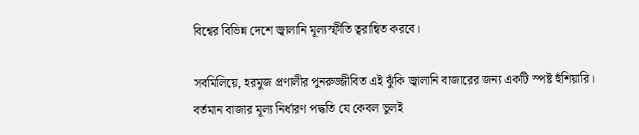বিশ্বের বিভিন্ন দেশে জ্বালানি মূল্যস্ফীতি ত্বরান্বিত করবে।

সবমিলিয়ে, হরমুজ প্রণালীর পুনরুজ্জীবিত এই ঝুঁকি জ্বালানি বাজারের জন্য একটি স্পষ্ট হুঁশিয়ারি। বর্তমান বাজার মূল্য নির্ধারণ পদ্ধতি যে কেবল ভুলই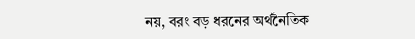নয়, বরং বড় ধরনের অর্থনৈতিক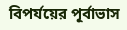বিপর্যয়ের পূর্বাভাস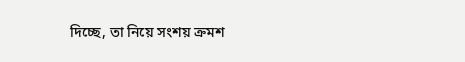দিচ্ছে, তা নিয়ে সংশয় ক্রমশ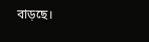বাড়ছে।